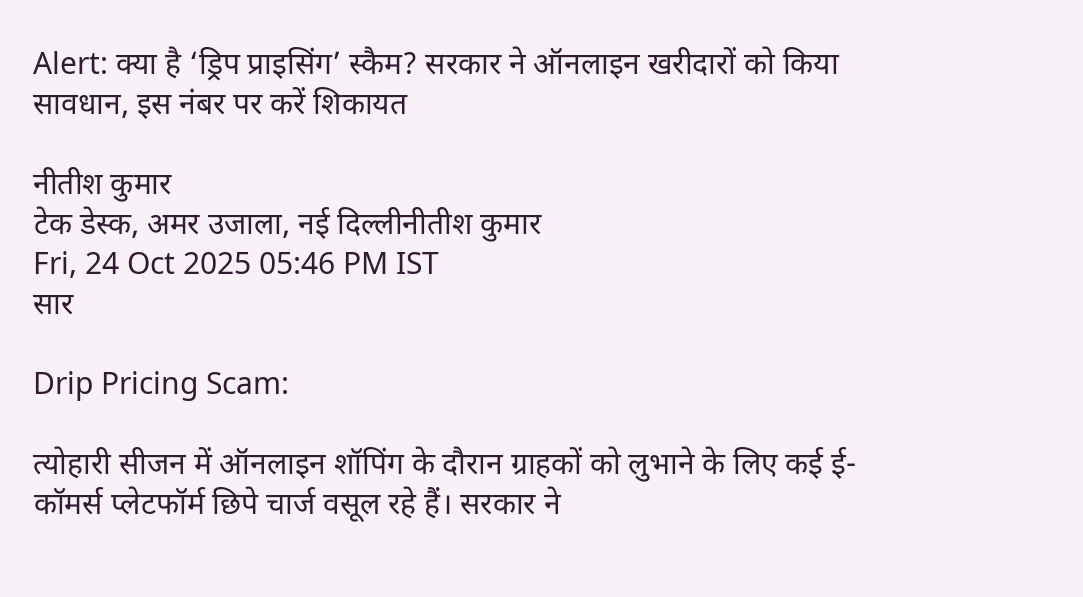Alert: क्या है ‘ड्रिप प्राइसिंग’ स्कैम? सरकार ने ऑनलाइन खरीदारों को किया सावधान, इस नंबर पर करें शिकायत

नीतीश कुमार
टेक डेस्क, अमर उजाला, नई दिल्लीनीतीश कुमार
Fri, 24 Oct 2025 05:46 PM IST
सार

Drip Pricing Scam:

त्योहारी सीजन में ऑनलाइन शॉपिंग के दौरान ग्राहकों को लुभाने के लिए कई ई-कॉमर्स प्लेटफॉर्म छिपे चार्ज वसूल रहे हैं। सरकार ने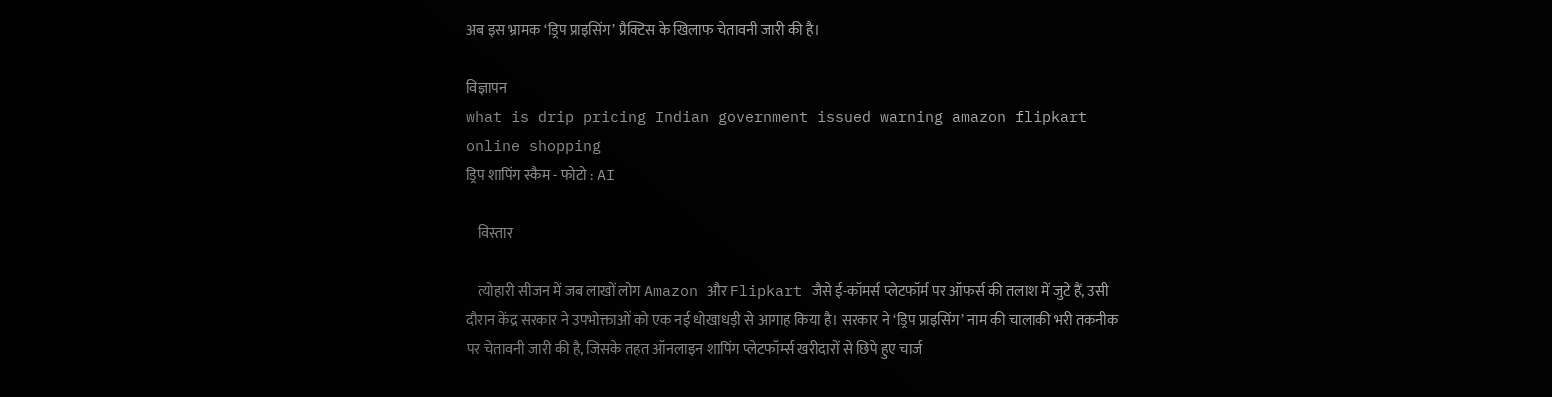अब इस भ्रामक ‘ड्रिप प्राइसिंग’ प्रैक्टिस के खिलाफ चेतावनी जारी की है।

विज्ञापन
what is drip pricing Indian government issued warning amazon flipkart online shopping
ड्रिप शापिंग स्कैम - फोटो : AI

    विस्तार

    त्योहारी सीजन में जब लाखों लोग Amazon और Flipkart जैसे ई-कॉमर्स प्लेटफॉर्म पर ऑफर्स की तलाश में जुटे हैं, उसी दौरान केंद्र सरकार ने उपभोक्ताओं को एक नई धोखाधड़ी से आगाह किया है। सरकार ने ‘ड्रिप प्राइसिंग’ नाम की चालाकी भरी तकनीक पर चेतावनी जारी की है, जिसके तहत ऑनलाइन शापिंग प्लेटफॉर्म्स खरीदारों से छिपे हुए चार्ज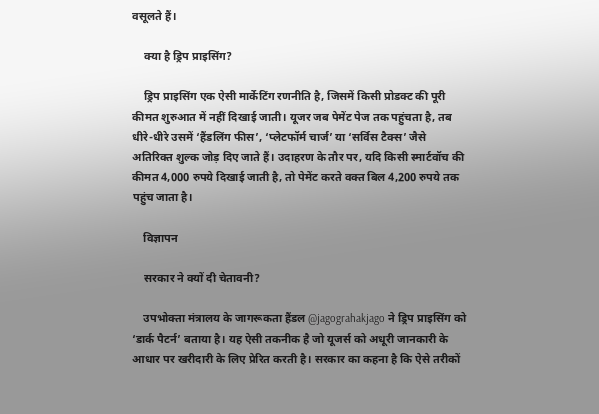वसूलते हैं।

    क्या है ड्रिप प्राइसिंग?

    ड्रिप प्राइसिंग एक ऐसी मार्केटिंग रणनीति है, जिसमें किसी प्रोडक्ट की पूरी कीमत शुरुआत में नहीं दिखाई जाती। यूजर जब पेमेंट पेज तक पहुंचता है, तब धीरे-धीरे उसमें ‘हैंडलिंग फीस’, ‘प्लेटफॉर्म चार्ज’ या ‘सर्विस टैक्स’ जैसे अतिरिक्त शुल्क जोड़ दिए जाते हैं। उदाहरण के तौर पर, यदि किसी स्मार्टवॉच की कीमत 4,000 रुपये दिखाई जाती है, तो पेमेंट करते वक्त बिल 4,200 रुपये तक पहुंच जाता है।

    विज्ञापन

    सरकार ने क्यों दी चेतावनी?

    उपभोक्ता मंत्रालय के जागरूकता हैंडल @jagograhakjago ने ड्रिप प्राइसिंग को ‘डार्क पैटर्न’ बताया है। यह ऐसी तकनीक है जो यूजर्स को अधूरी जानकारी के आधार पर खरीदारी के लिए प्रेरित करती है। सरकार का कहना है कि ऐसे तरीकों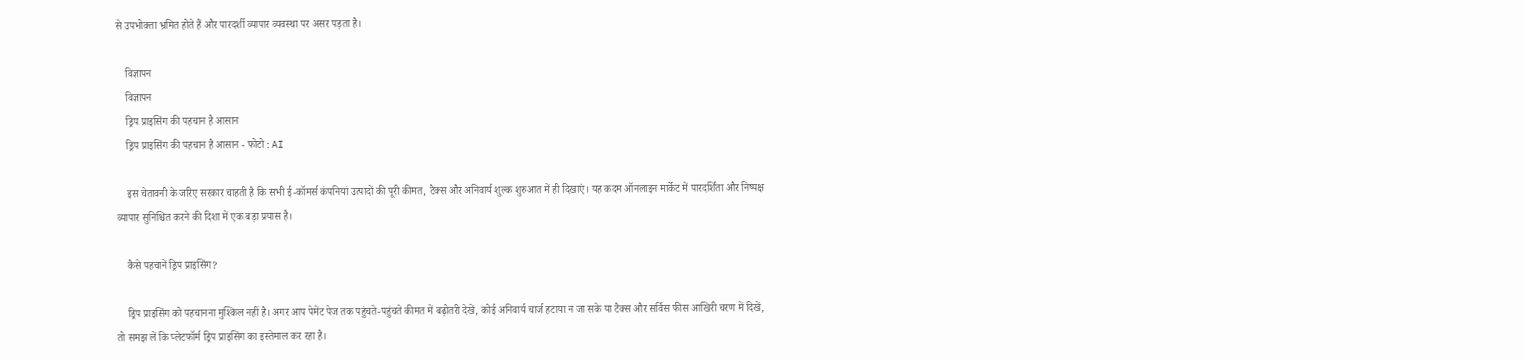से उपभोक्ता भ्रमित होते हैं और पारदर्शी व्यापार व्यवस्था पर असर पड़ता है।

    विज्ञापन
    विज्ञापन
    ड्रिप प्राइसिंग की पहचान है आसान
    ड्रिप प्राइसिंग की पहचान है आसान - फोटो : AI

    इस चेतावनी के जरिए सरकार चाहती है कि सभी ई-कॉमर्स कंपनियां उत्पादों की पूरी कीमत, टैक्स और अनिवार्य शुल्क शुरुआत में ही दिखाएं। यह कदम ऑनलाइन मार्केट में पारदर्शिता और निष्पक्ष व्यापार सुनिश्चित करने की दिशा में एक बड़ा प्रयास है।

    कैसे पहचानें ड्रिप प्राइसिंग?

    ड्रिप प्राइसिंग को पहचानना मुश्किल नहीं है। अगर आप पेमेंट पेज तक पहुंचते-पहुंचते कीमत में बढ़ोतरी देखें, कोई अनिवार्य चार्ज हटाया न जा सके या टैक्स और सर्विस फीस आखिरी चरण में दिखें, तो समझ लें कि प्लेटफॉर्म ड्रिप प्राइसिंग का इस्तेमाल कर रहा है।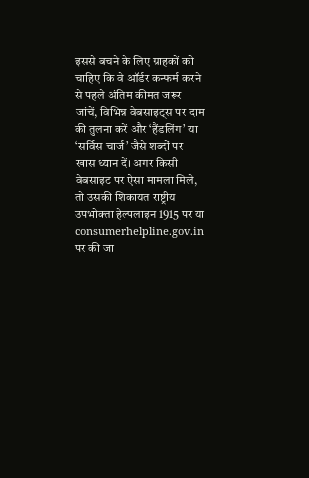इससे बचने के लिए ग्राहकों को चाहिए कि वे ऑर्डर कन्फर्म करने से पहले अंतिम कीमत जरूर जांचें, विभिन्न वेबसाइट्स पर दाम की तुलना करें और ‘हैंडलिंग’ या ‘सर्विस चार्ज’ जैसे शब्दों पर खास ध्यान दें। अगर किसी वेबसाइट पर ऐसा मामला मिले, तो उसकी शिकायत राष्ट्रीय उपभोक्ता हेल्पलाइन 1915 पर या consumerhelpline.gov.in पर की जा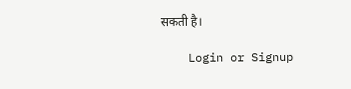सकती है।

    Login or Signup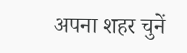अपना शहर चुनें